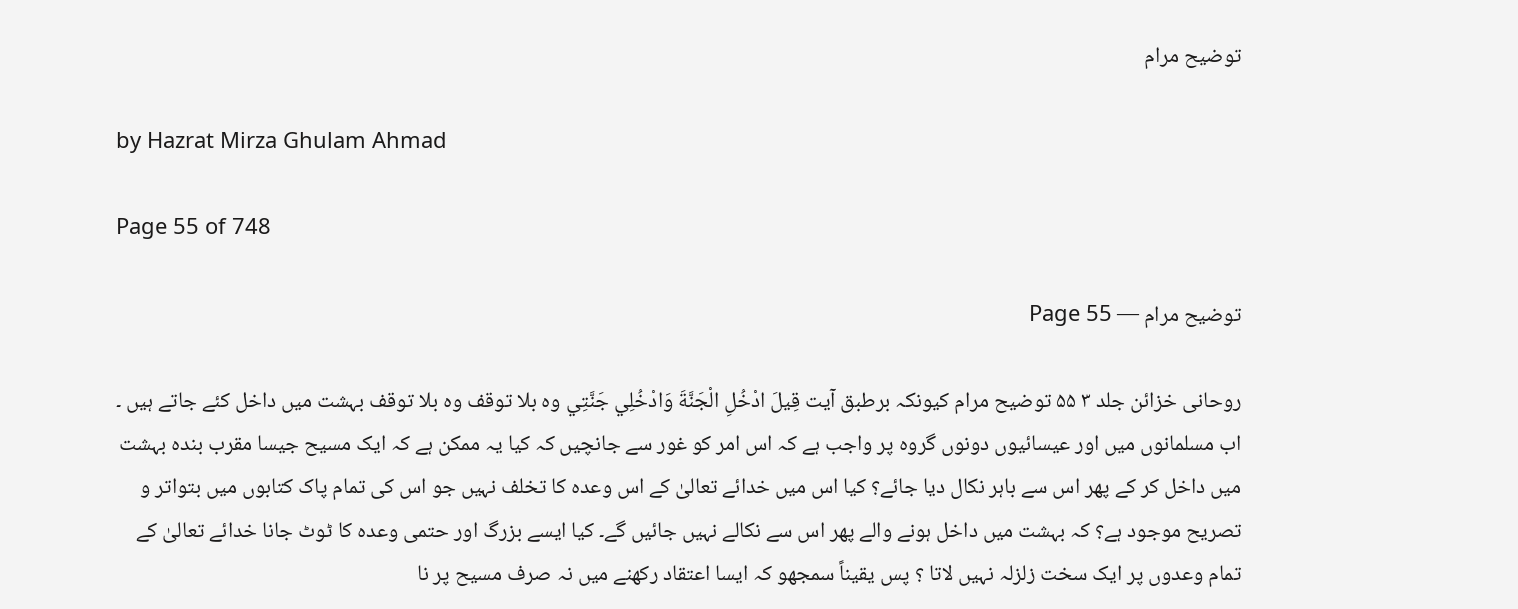توضیح مرام

by Hazrat Mirza Ghulam Ahmad

Page 55 of 748

توضیح مرام — Page 55

روحانی خزائن جلد ۳ ۵۵ توضیح مرام کیونکہ برطبق آیت قِيلَ ادْخُلِ الْجَنَّةَ وَادْخُلِي جَنَّتِي وه بلا توقف وہ بلا توقف بہشت میں داخل کئے جاتے ہیں ۔ اب مسلمانوں میں اور عیسائیوں دونوں گروہ پر واجب ہے کہ اس امر کو غور سے جانچیں کہ کیا یہ ممکن ہے کہ ایک مسیح جیسا مقرب بندہ بہشت میں داخل کر کے پھر اس سے باہر نکال دیا جائے؟ کیا اس میں خدائے تعالیٰ کے اس وعدہ کا تخلف نہیں جو اس کی تمام پاک کتابوں میں بتواتر و تصریح موجود ہے؟ کہ بہشت میں داخل ہونے والے پھر اس سے نکالے نہیں جائیں گے۔ کیا ایسے بزرگ اور حتمی وعدہ کا ٹوٹ جانا خدائے تعالیٰ کے تمام وعدوں پر ایک سخت زلزلہ نہیں لاتا ؟ پس یقیناً سمجھو کہ ایسا اعتقاد رکھنے میں نہ صرف مسیح پر نا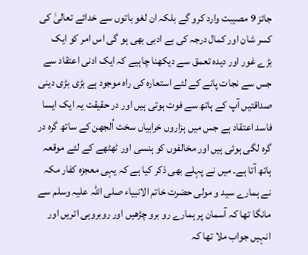جائز 9 مصیبت وارد کرو گے بلکہ ان لغو باتوں سے خدائے تعالیٰ کی کسر شان اور کمال درجہ کی بے ادبی بھی ہو گی اس امر کو ایک بڑے غور اور دیدہ تعمق سے دیکھنا چاہیے کہ ایک ادنی اعتقاد سے جس سے نجات پانے کے لئے استعارہ کی راہ موجود ہے بڑی بڑی دینی صداقتیں آپ کے ہاتھ سے فوت ہوتی ہیں اور در حقیقت یہ ایک ایسا فاسد اعتقاد ہے جس میں ہزاروں خرابیاں سخت اُلجھن کے ساتھ گرہ در گرہ لگی ہوئی ہیں اور مخالفوں کو ہنسی اور ٹھٹھے کے لئے موقعہ ہاتھ آتا ہے۔ میں نے پہلے بھی ذکر کیا ہے کہ یہی معجزہ کفار مکہ نے ہمارے سید و مولی حضرت خاتم الانبیاء صلی اللہ علیہ وسلم سے مانگا تھا کہ آسمان پر ہمارے رو برو چڑھیں اور روبروہی اتریں اور انہیں جواب ملا تھا کہ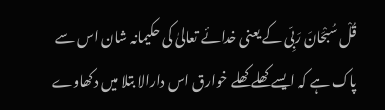قُلْ سُبْحَانَ رَبِّی کے یعنی خدائے تعالیٰ کی حکیمانہ شان اس سے پاک ہے کہ ایسے کھلے کھلے خوارق اس دارالا بتلا میں دکھاوے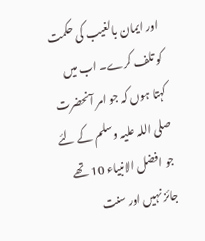اور ایمان بالغیب کی حکمت کو تلف کرے۔ اب میں کہتا ہوں کہ جو امر آنحضرت صلی اللہ علیہ وسلم کے لئے جو افضل الانبیاء 10 تھے جائز نہیں اور سنت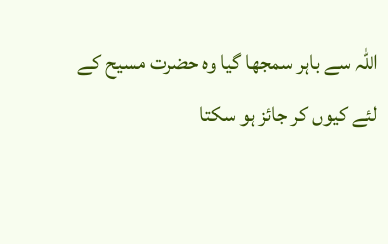اللہ سے باہر سمجھا گیا وہ حضرت مسیح کے لئے کیوں کر جائز ہو سکتا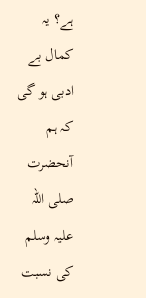ہے؟ یہ کمال بے ادبی ہو گی کہ ہم آنحضرت صلی اللہ علیہ وسلم کی نسبت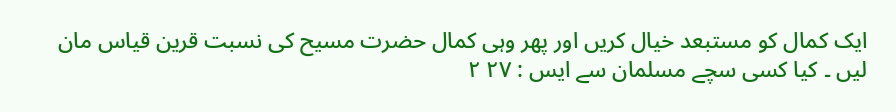ایک کمال کو مستبعد خیال کریں اور پھر وہی کمال حضرت مسیح کی نسبت قرین قیاس مان لیں ۔ کیا کسی سچے مسلمان سے ايس : ۲۷ ۲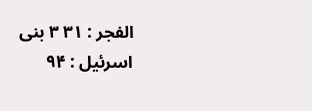الفجر : ۳۱ ۳ بنی اسرئیل : ۹۴